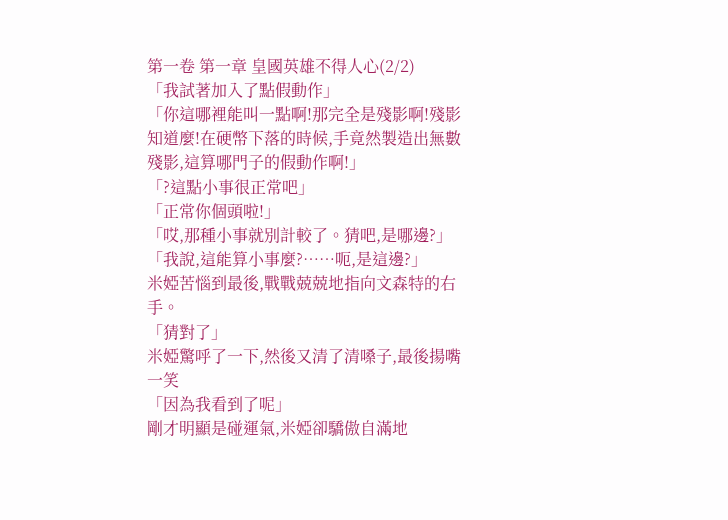第一卷 第一章 皇國英雄不得人心(2/2)
「我試著加入了點假動作」
「你這哪裡能叫一點啊!那完全是殘影啊!殘影知道麼!在硬幣下落的時候,手竟然製造出無數殘影,這算哪門子的假動作啊!」
「?這點小事很正常吧」
「正常你個頭啦!」
「哎,那種小事就別計較了。猜吧,是哪邊?」
「我說,這能算小事麼?……呃,是這邊?」
米婭苦惱到最後,戰戰兢兢地指向文森特的右手。
「猜對了」
米婭驚呼了一下,然後又清了清嗓子,最後揚嘴一笑
「因為我看到了呢」
剛才明顯是碰運氣,米婭卻驕傲自滿地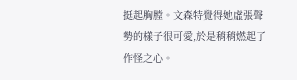挺起胸膛。文森特覺得她虛張聲勢的樣子很可愛,於是稍稍燃起了作怪之心。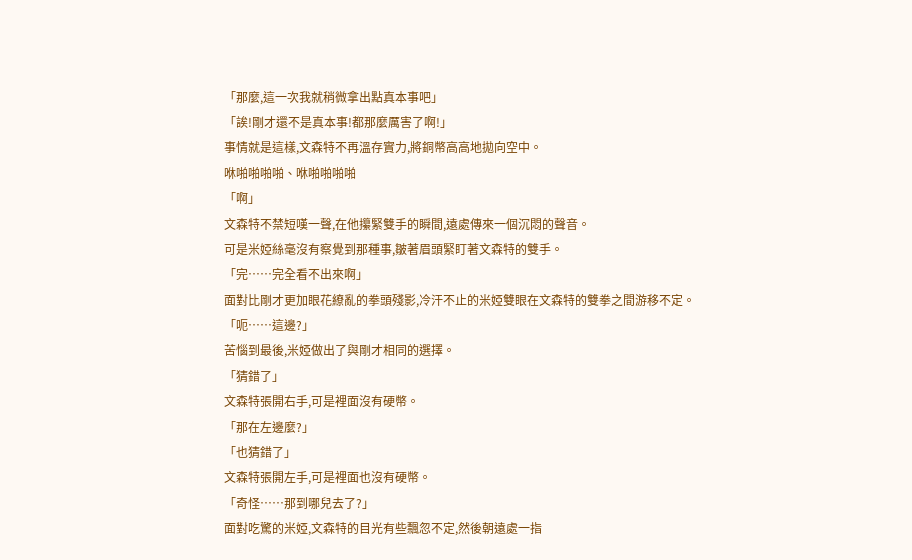「那麼,這一次我就稍微拿出點真本事吧」
「誒!剛才還不是真本事!都那麼厲害了啊!」
事情就是這樣,文森特不再溫存實力,將銅幣高高地拋向空中。
咻啪啪啪啪、咻啪啪啪啪
「啊」
文森特不禁短嘆一聲,在他攥緊雙手的瞬間,遠處傳來一個沉悶的聲音。
可是米婭絲毫沒有察覺到那種事,皺著眉頭緊盯著文森特的雙手。
「完……完全看不出來啊」
面對比剛才更加眼花繚亂的拳頭殘影,冷汗不止的米婭雙眼在文森特的雙拳之間游移不定。
「呃……這邊?」
苦惱到最後,米婭做出了與剛才相同的選擇。
「猜錯了」
文森特張開右手,可是裡面沒有硬幣。
「那在左邊麼?」
「也猜錯了」
文森特張開左手,可是裡面也沒有硬幣。
「奇怪……那到哪兒去了?」
面對吃驚的米婭,文森特的目光有些飄忽不定,然後朝遠處一指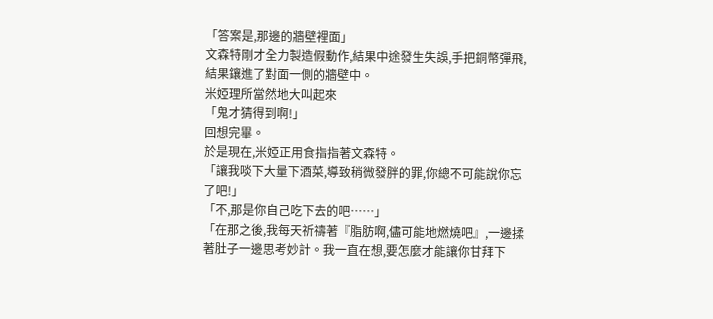「答案是,那邊的牆壁裡面」
文森特剛才全力製造假動作,結果中途發生失誤,手把銅幣彈飛,結果鑲進了對面一側的牆壁中。
米婭理所當然地大叫起來
「鬼才猜得到啊!」
回想完畢。
於是現在,米婭正用食指指著文森特。
「讓我啖下大量下酒菜,導致稍微發胖的罪,你總不可能說你忘了吧!」
「不,那是你自己吃下去的吧……」
「在那之後,我每天祈禱著『脂肪啊,儘可能地燃燒吧』,一邊揉著肚子一邊思考妙計。我一直在想,要怎麼才能讓你甘拜下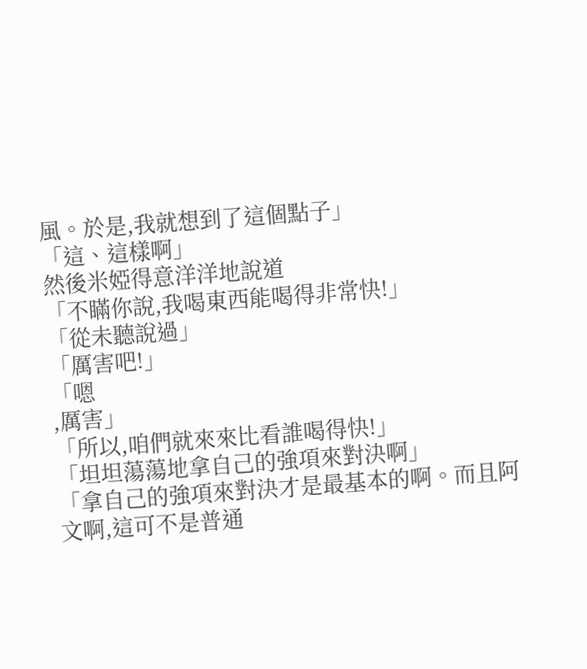風。於是,我就想到了這個點子」
「這、這樣啊」
然後米婭得意洋洋地說道
「不瞞你說,我喝東西能喝得非常快!」
「從未聽說過」
「厲害吧!」
「嗯
,厲害」
「所以,咱們就來來比看誰喝得快!」
「坦坦蕩蕩地拿自己的強項來對決啊」
「拿自己的強項來對決才是最基本的啊。而且阿文啊,這可不是普通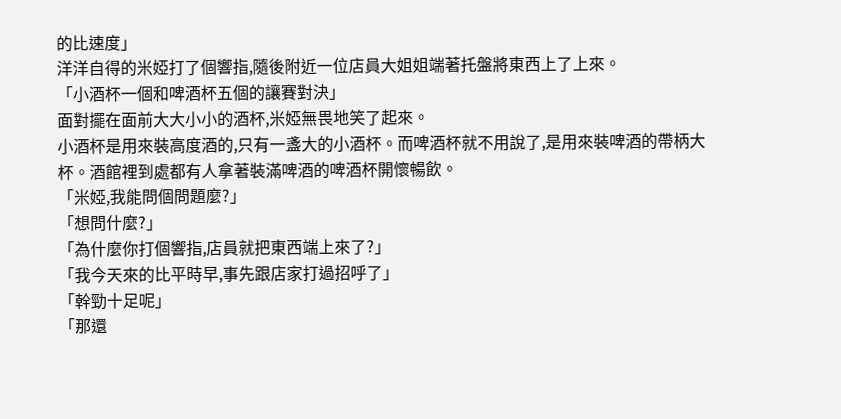的比速度」
洋洋自得的米婭打了個響指,隨後附近一位店員大姐姐端著托盤將東西上了上來。
「小酒杯一個和啤酒杯五個的讓賽對決」
面對擺在面前大大小小的酒杯,米婭無畏地笑了起來。
小酒杯是用來裝高度酒的,只有一盞大的小酒杯。而啤酒杯就不用說了,是用來裝啤酒的帶柄大杯。酒館裡到處都有人拿著裝滿啤酒的啤酒杯開懷暢飲。
「米婭,我能問個問題麼?」
「想問什麼?」
「為什麼你打個響指,店員就把東西端上來了?」
「我今天來的比平時早,事先跟店家打過招呼了」
「幹勁十足呢」
「那還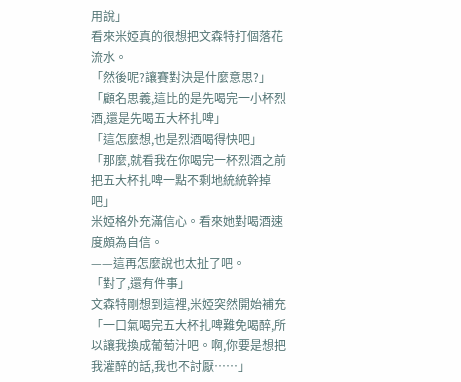用說」
看來米婭真的很想把文森特打個落花流水。
「然後呢?讓賽對決是什麼意思?」
「顧名思義,這比的是先喝完一小杯烈酒,還是先喝五大杯扎啤」
「這怎麼想,也是烈酒喝得快吧」
「那麼,就看我在你喝完一杯烈酒之前把五大杯扎啤一點不剩地統統幹掉吧」
米婭格外充滿信心。看來她對喝酒速度頗為自信。
——這再怎麼說也太扯了吧。
「對了,還有件事」
文森特剛想到這裡,米婭突然開始補充
「一口氣喝完五大杯扎啤難免喝醉,所以讓我換成葡萄汁吧。啊,你要是想把我灌醉的話,我也不討厭……」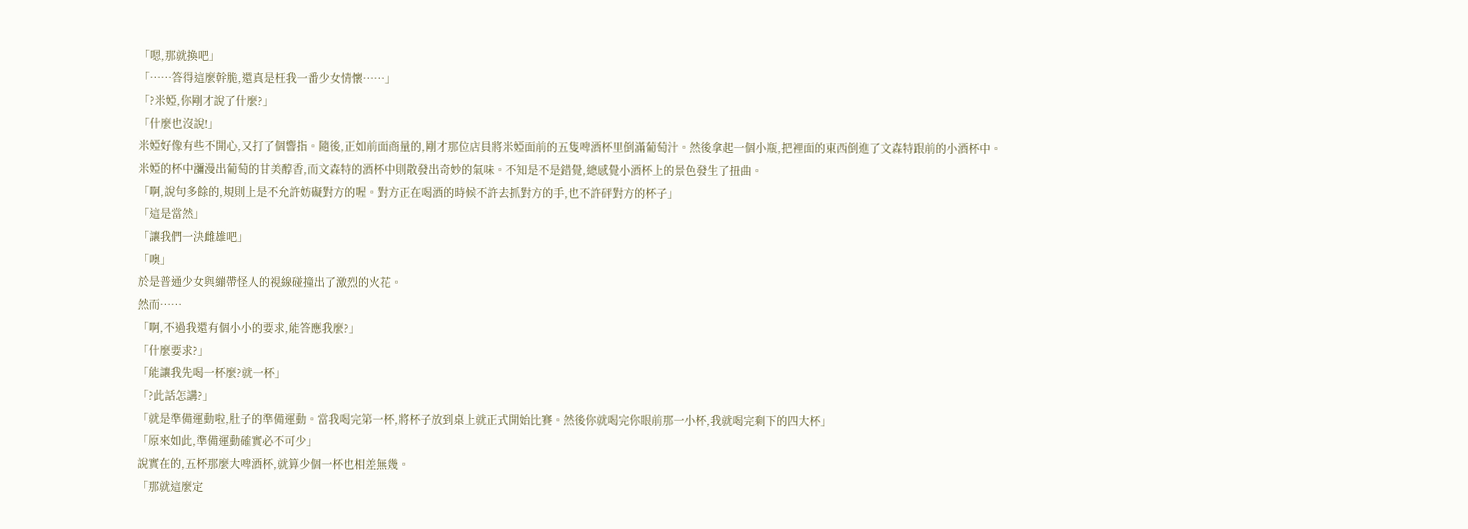「嗯,那就換吧」
「……答得這麼幹脆,還真是枉我一番少女情懷……」
「?米婭,你剛才說了什麼?」
「什麼也沒說!」
米婭好像有些不開心,又打了個響指。隨後,正如前面商量的,剛才那位店員將米婭面前的五隻啤酒杯里倒滿葡萄汁。然後拿起一個小瓶,把裡面的東西倒進了文森特跟前的小酒杯中。
米婭的杯中瀰漫出葡萄的甘美醇香,而文森特的酒杯中則散發出奇妙的氣味。不知是不是錯覺,總感覺小酒杯上的景色發生了扭曲。
「啊,說句多餘的,規則上是不允許妨礙對方的喔。對方正在喝酒的時候不許去抓對方的手,也不許砰對方的杯子」
「這是當然」
「讓我們一決雌雄吧」
「噢」
於是普通少女與繃帶怪人的視線碰撞出了激烈的火花。
然而……
「啊,不過我還有個小小的要求,能答應我麼?」
「什麼要求?」
「能讓我先喝一杯麼?就一杯」
「?此話怎講?」
「就是準備運動啦,肚子的準備運動。當我喝完第一杯,將杯子放到桌上就正式開始比賽。然後你就喝完你眼前那一小杯,我就喝完剩下的四大杯」
「原來如此,準備運動確實必不可少」
說實在的,五杯那麼大啤酒杯,就算少個一杯也相差無幾。
「那就這麼定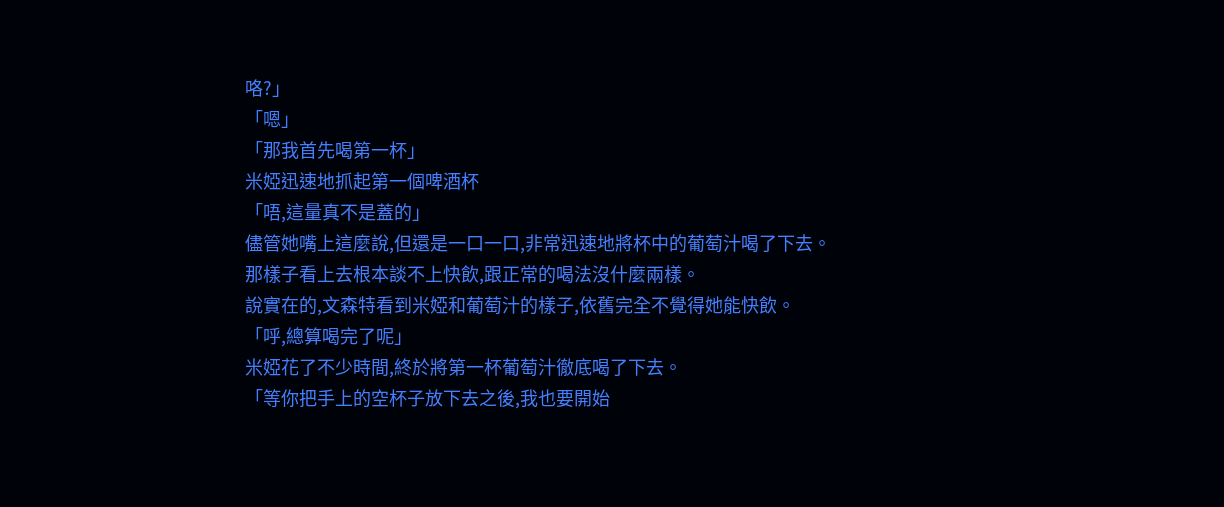咯?」
「嗯」
「那我首先喝第一杯」
米婭迅速地抓起第一個啤酒杯
「唔,這量真不是蓋的」
儘管她嘴上這麼說,但還是一口一口,非常迅速地將杯中的葡萄汁喝了下去。
那樣子看上去根本談不上快飲,跟正常的喝法沒什麼兩樣。
說實在的,文森特看到米婭和葡萄汁的樣子,依舊完全不覺得她能快飲。
「呼,總算喝完了呢」
米婭花了不少時間,終於將第一杯葡萄汁徹底喝了下去。
「等你把手上的空杯子放下去之後,我也要開始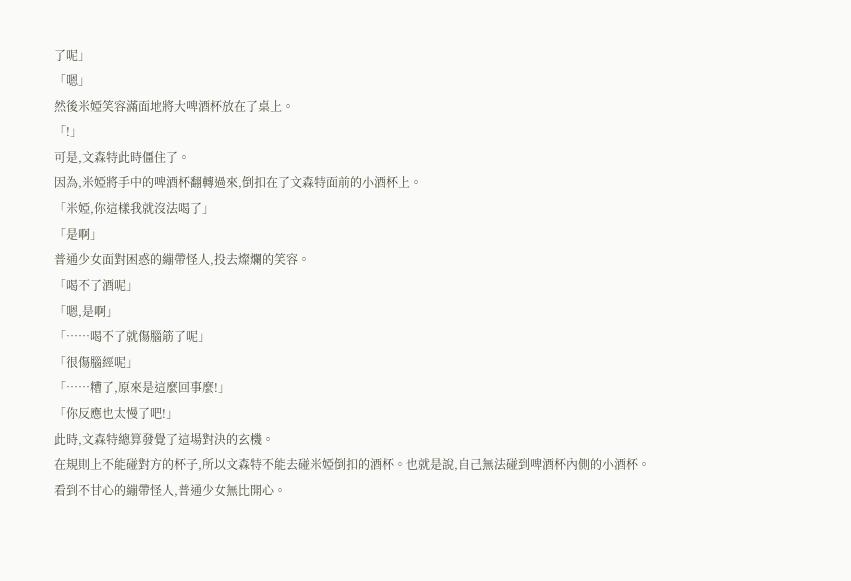了呢」
「嗯」
然後米婭笑容滿面地將大啤酒杯放在了桌上。
「!」
可是,文森特此時僵住了。
因為,米婭將手中的啤酒杯翻轉過來,倒扣在了文森特面前的小酒杯上。
「米婭,你這樣我就沒法喝了」
「是啊」
普通少女面對困惑的繃帶怪人,投去燦爛的笑容。
「喝不了酒呢」
「嗯,是啊」
「……喝不了就傷腦筋了呢」
「很傷腦經呢」
「……糟了,原來是這麼回事麼!」
「你反應也太慢了吧!」
此時,文森特總算發覺了這場對決的玄機。
在規則上不能碰對方的杯子,所以文森特不能去碰米婭倒扣的酒杯。也就是說,自己無法碰到啤酒杯內側的小酒杯。
看到不甘心的繃帶怪人,普通少女無比開心。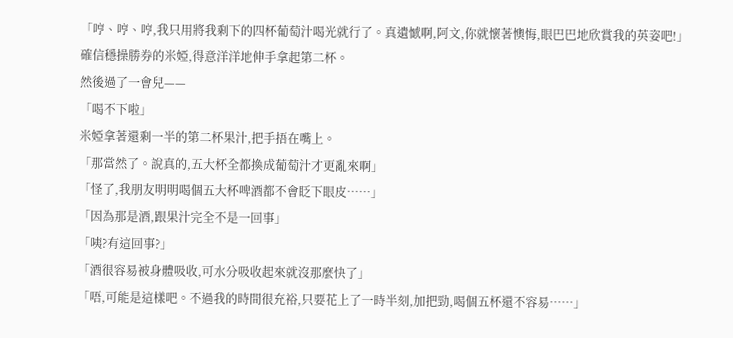「哼、哼、哼,我只用將我剩下的四杯葡萄汁喝光就行了。真遺憾啊,阿文,你就懷著懊悔,眼巴巴地欣賞我的英姿吧!」
確信穩操勝券的米婭,得意洋洋地伸手拿起第二杯。
然後過了一會兒——
「喝不下啦」
米婭拿著還剩一半的第二杯果汁,把手捂在嘴上。
「那當然了。說真的,五大杯全都換成葡萄汁才更亂來啊」
「怪了,我朋友明明喝個五大杯啤酒都不會眨下眼皮……」
「因為那是酒,跟果汁完全不是一回事」
「咦?有這回事?」
「酒很容易被身體吸收,可水分吸收起來就沒那麼快了」
「唔,可能是這樣吧。不過我的時間很充裕,只要花上了一時半刻,加把勁,喝個五杯還不容易……」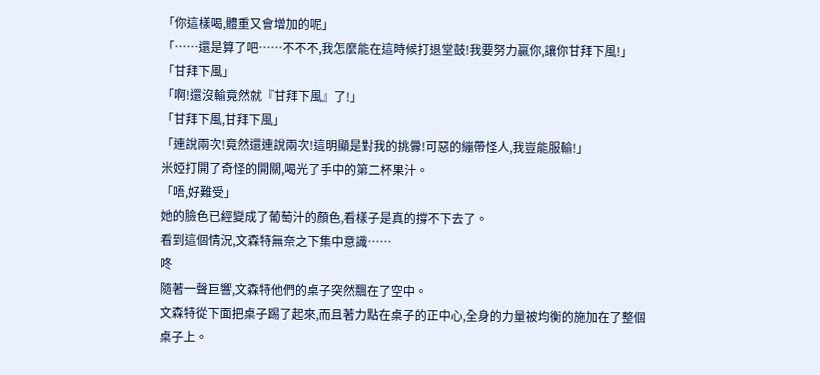「你這樣喝,體重又會增加的呢」
「……還是算了吧……不不不,我怎麼能在這時候打退堂鼓!我要努力贏你,讓你甘拜下風!」
「甘拜下風」
「啊!還沒輸竟然就『甘拜下風』了!」
「甘拜下風,甘拜下風」
「連說兩次!竟然還連說兩次!這明顯是對我的挑釁!可惡的繃帶怪人,我豈能服輸!」
米婭打開了奇怪的開關,喝光了手中的第二杯果汁。
「唔,好難受」
她的臉色已經變成了葡萄汁的顏色,看樣子是真的撐不下去了。
看到這個情況,文森特無奈之下集中意識……
咚
隨著一聲巨響,文森特他們的桌子突然飄在了空中。
文森特從下面把桌子踢了起來,而且著力點在桌子的正中心,全身的力量被均衡的施加在了整個桌子上。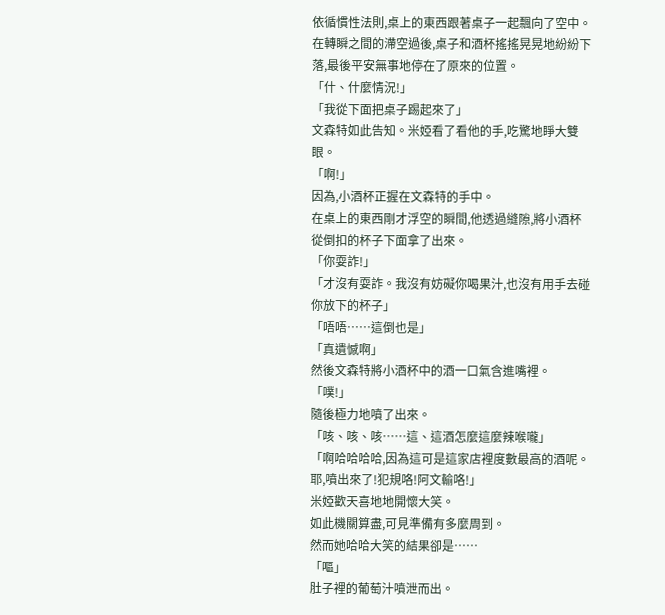依循慣性法則,桌上的東西跟著桌子一起飄向了空中。
在轉瞬之間的滯空過後,桌子和酒杯搖搖晃晃地紛紛下落,最後平安無事地停在了原來的位置。
「什、什麼情況!」
「我從下面把桌子踢起來了」
文森特如此告知。米婭看了看他的手,吃驚地睜大雙眼。
「啊!」
因為,小酒杯正握在文森特的手中。
在桌上的東西剛才浮空的瞬間,他透過縫隙,將小酒杯從倒扣的杯子下面拿了出來。
「你耍詐!」
「才沒有耍詐。我沒有妨礙你喝果汁,也沒有用手去碰你放下的杯子」
「唔唔……這倒也是」
「真遺憾啊」
然後文森特將小酒杯中的酒一口氣含進嘴裡。
「噗!」
隨後極力地噴了出來。
「咳、咳、咳……這、這酒怎麼這麼辣喉嚨」
「啊哈哈哈哈,因為這可是這家店裡度數最高的酒呢。耶,噴出來了!犯規咯!阿文輸咯!」
米婭歡天喜地地開懷大笑。
如此機關算盡,可見準備有多麼周到。
然而她哈哈大笑的結果卻是……
「嘔」
肚子裡的葡萄汁噴泄而出。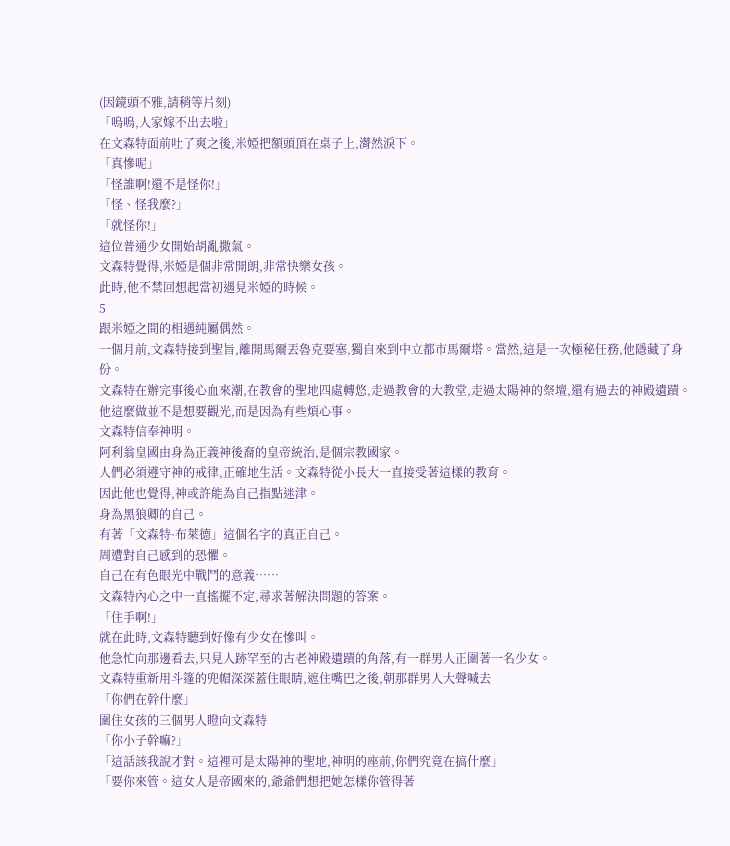(因鏡頭不雅,請稍等片刻)
「嗚嗚,人家嫁不出去啦」
在文森特面前吐了爽之後,米婭把額頭頂在桌子上,潸然淚下。
「真慘呢」
「怪誰啊!還不是怪你!」
「怪、怪我麼?」
「就怪你!」
這位普通少女開始胡亂撒氣。
文森特覺得,米婭是個非常開朗,非常快樂女孩。
此時,他不禁回想起當初遇見米婭的時候。
5
跟米婭之間的相遇純屬偶然。
一個月前,文森特接到聖旨,離開馬爾丟魯克要塞,獨自來到中立都市馬爾塔。當然,這是一次極秘任務,他隱藏了身份。
文森特在辦完事後心血來潮,在教會的聖地四處轉悠,走過教會的大教堂,走過太陽神的祭壇,還有過去的神殿遺蹟。
他這麼做並不是想要觀光,而是因為有些煩心事。
文森特信奉神明。
阿利翁皇國由身為正義神後裔的皇帝統治,是個宗教國家。
人們必須遵守神的戒律,正確地生活。文森特從小長大一直接受著這樣的教育。
因此他也覺得,神或許能為自己指點迷津。
身為黑狼卿的自己。
有著「文森特·布萊德」這個名字的真正自己。
周遭對自己感到的恐懼。
自己在有色眼光中戰鬥的意義……
文森特內心之中一直搖擺不定,尋求著解決問題的答案。
「住手啊!」
就在此時,文森特聽到好像有少女在慘叫。
他急忙向那邊看去,只見人跡罕至的古老神殿遺蹟的角落,有一群男人正圍著一名少女。
文森特重新用斗篷的兜帽深深蓋住眼睛,遮住嘴巴之後,朝那群男人大聲喊去
「你們在幹什麼」
圍住女孩的三個男人瞪向文森特
「你小子幹嘛?」
「這話該我說才對。這裡可是太陽神的聖地,神明的座前,你們究竟在搞什麼」
「要你來管。這女人是帝國來的,爺爺們想把她怎樣你管得著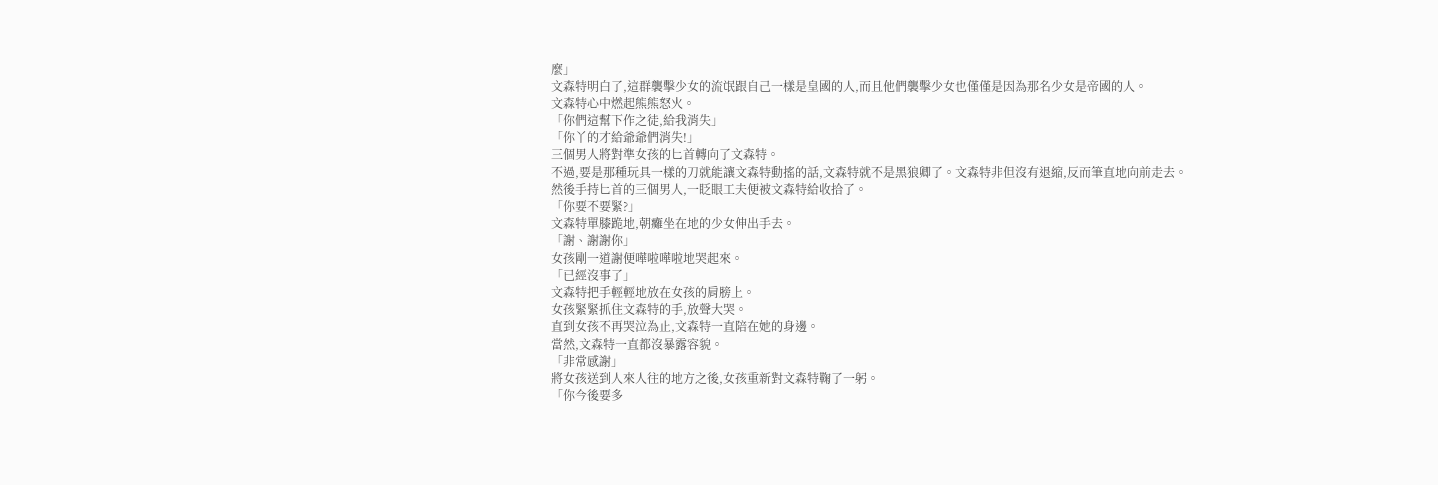麼」
文森特明白了,這群襲擊少女的流氓跟自己一樣是皇國的人,而且他們襲擊少女也僅僅是因為那名少女是帝國的人。
文森特心中燃起熊熊怒火。
「你們這幫下作之徒,給我消失」
「你丫的才給爺爺們消失!」
三個男人將對準女孩的匕首轉向了文森特。
不過,要是那種玩具一樣的刀就能讓文森特動搖的話,文森特就不是黑狼卿了。文森特非但沒有退縮,反而筆直地向前走去。
然後手持匕首的三個男人,一眨眼工夫便被文森特給收拾了。
「你要不要緊?」
文森特單膝跪地,朝癱坐在地的少女伸出手去。
「謝、謝謝你」
女孩剛一道謝便嘩啦嘩啦地哭起來。
「已經沒事了」
文森特把手輕輕地放在女孩的肩膀上。
女孩緊緊抓住文森特的手,放聲大哭。
直到女孩不再哭泣為止,文森特一直陪在她的身邊。
當然,文森特一直都沒暴露容貌。
「非常感謝」
將女孩送到人來人往的地方之後,女孩重新對文森特鞠了一躬。
「你今後要多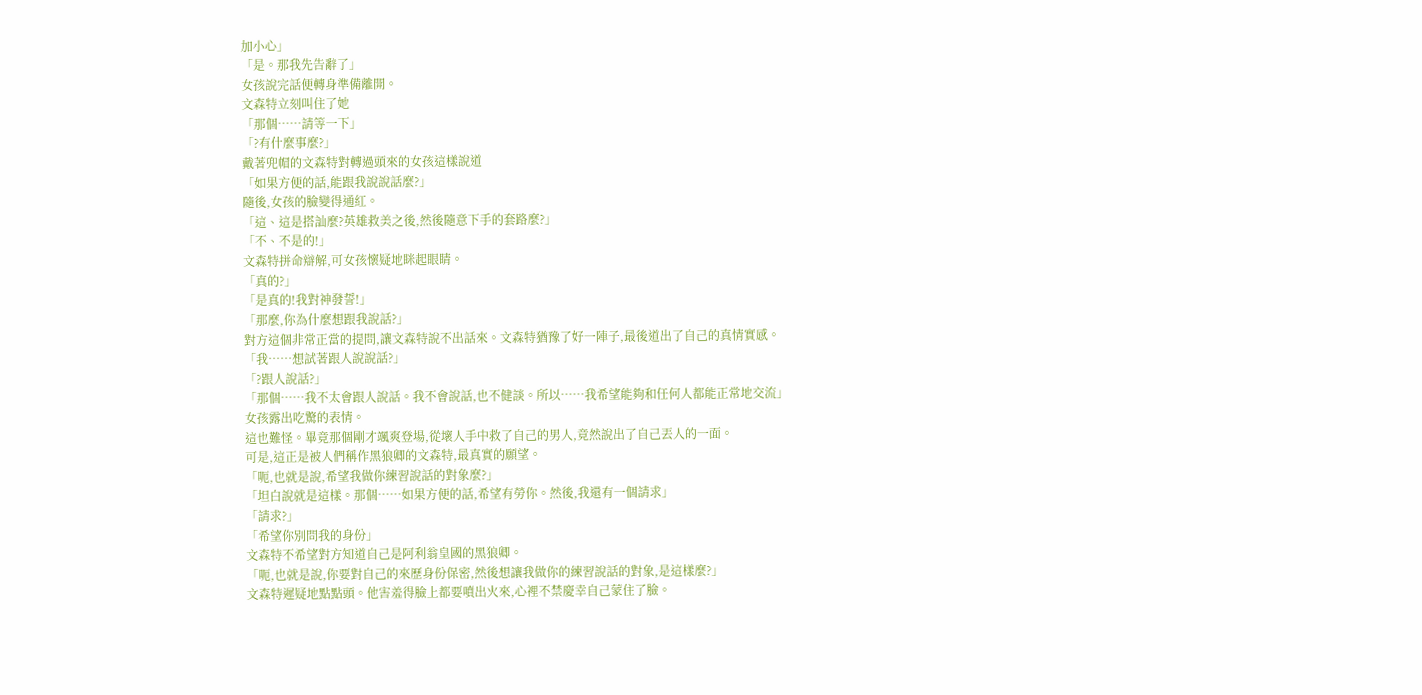加小心」
「是。那我先告辭了」
女孩說完話便轉身準備離開。
文森特立刻叫住了她
「那個……請等一下」
「?有什麼事麼?」
戴著兜帽的文森特對轉過頭來的女孩這樣說道
「如果方便的話,能跟我說說話麼?」
隨後,女孩的臉變得通紅。
「這、這是搭訕麼?英雄救美之後,然後隨意下手的套路麼?」
「不、不是的!」
文森特拼命辯解,可女孩懷疑地眯起眼睛。
「真的?」
「是真的!我對神發誓!」
「那麼,你為什麼想跟我說話?」
對方這個非常正當的提問,讓文森特說不出話來。文森特猶豫了好一陣子,最後道出了自己的真情實感。
「我……想試著跟人說說話?」
「?跟人說話?」
「那個……我不太會跟人說話。我不會說話,也不健談。所以……我希望能夠和任何人都能正常地交流」
女孩露出吃驚的表情。
這也難怪。畢竟那個剛才颯爽登場,從壞人手中救了自己的男人,竟然說出了自己丟人的一面。
可是,這正是被人們稱作黑狼卿的文森特,最真實的願望。
「呃,也就是說,希望我做你練習說話的對象麼?」
「坦白說就是這樣。那個……如果方便的話,希望有勞你。然後,我還有一個請求」
「請求?」
「希望你別問我的身份」
文森特不希望對方知道自己是阿利翁皇國的黑狼卿。
「呃,也就是說,你要對自己的來歷身份保密,然後想讓我做你的練習說話的對象,是這樣麼?」
文森特遲疑地點點頭。他害羞得臉上都要噴出火來,心裡不禁慶幸自己蒙住了臉。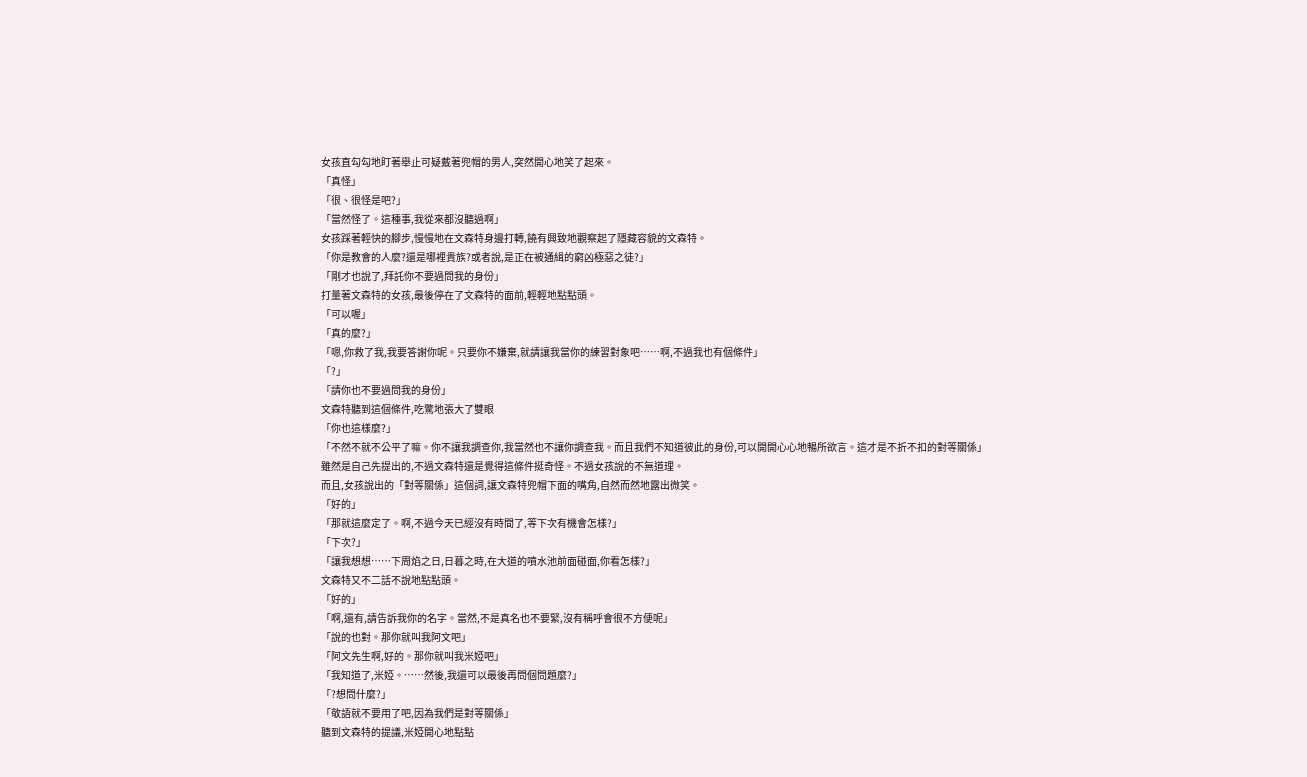女孩直勾勾地盯著舉止可疑戴著兜帽的男人,突然開心地笑了起來。
「真怪」
「很、很怪是吧?」
「當然怪了。這種事,我從來都沒聽過啊」
女孩踩著輕快的腳步,慢慢地在文森特身邊打轉,饒有興致地觀察起了隱藏容貌的文森特。
「你是教會的人麼?還是哪裡貴族?或者說,是正在被通緝的窮凶極惡之徒?」
「剛才也說了,拜託你不要過問我的身份」
打量著文森特的女孩,最後停在了文森特的面前,輕輕地點點頭。
「可以喔」
「真的麼?」
「嗯,你救了我,我要答謝你呢。只要你不嫌棄,就請讓我當你的練習對象吧……啊,不過我也有個條件」
「?」
「請你也不要過問我的身份」
文森特聽到這個條件,吃驚地張大了雙眼
「你也這樣麼?」
「不然不就不公平了嘛。你不讓我調查你,我當然也不讓你調查我。而且我們不知道彼此的身份,可以開開心心地暢所欲言。這才是不折不扣的對等關係」
雖然是自己先提出的,不過文森特還是覺得這條件挺奇怪。不過女孩說的不無道理。
而且,女孩說出的「對等關係」這個詞,讓文森特兜帽下面的嘴角,自然而然地露出微笑。
「好的」
「那就這麼定了。啊,不過今天已經沒有時間了,等下次有機會怎樣?」
「下次?」
「讓我想想……下周焰之日,日暮之時,在大道的噴水池前面碰面,你看怎樣?」
文森特又不二話不說地點點頭。
「好的」
「啊,還有,請告訴我你的名字。當然,不是真名也不要緊,沒有稱呼會很不方便呢」
「說的也對。那你就叫我阿文吧」
「阿文先生啊,好的。那你就叫我米婭吧」
「我知道了,米婭。……然後,我還可以最後再問個問題麼?」
「?想問什麼?」
「敬語就不要用了吧,因為我們是對等關係」
聽到文森特的提議,米婭開心地點點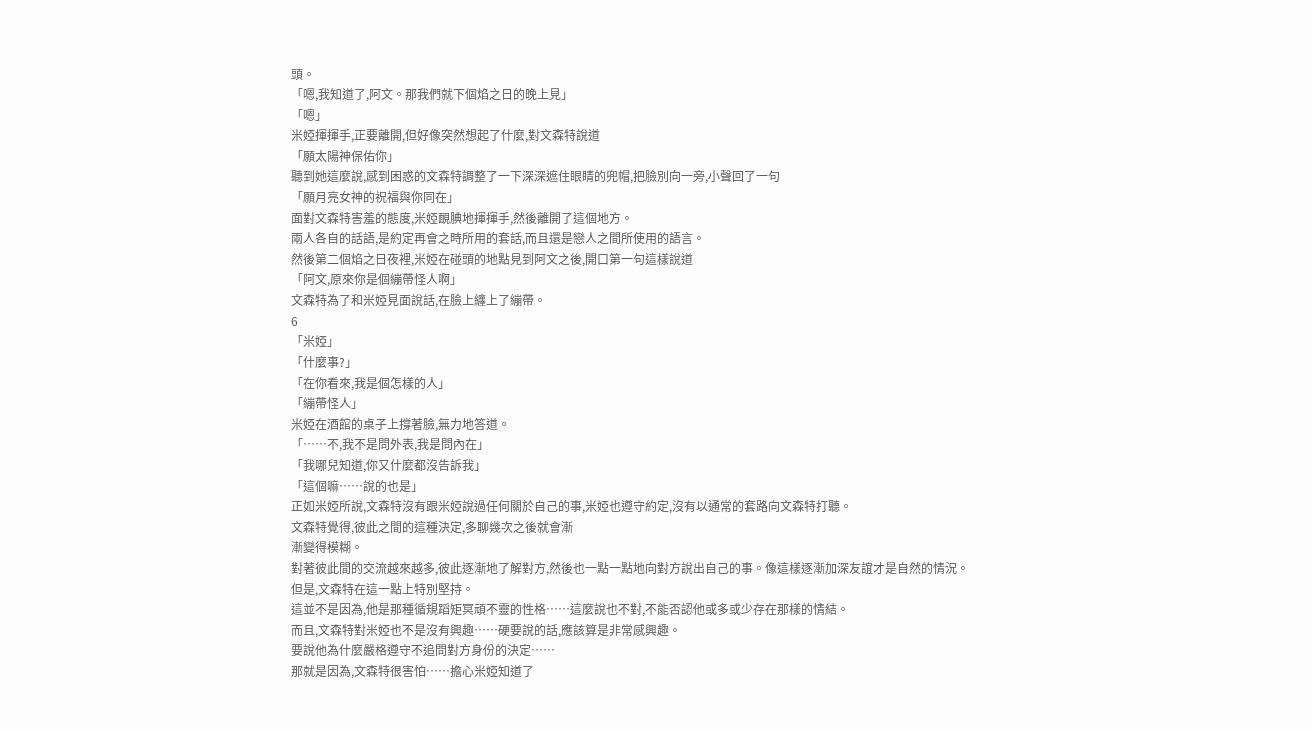頭。
「嗯,我知道了,阿文。那我們就下個焰之日的晚上見」
「嗯」
米婭揮揮手,正要離開,但好像突然想起了什麼,對文森特說道
「願太陽神保佑你」
聽到她這麼說,感到困惑的文森特調整了一下深深遮住眼睛的兜帽,把臉別向一旁,小聲回了一句
「願月亮女神的祝福與你同在」
面對文森特害羞的態度,米婭靦腆地揮揮手,然後離開了這個地方。
兩人各自的話語,是約定再會之時所用的套話,而且還是戀人之間所使用的語言。
然後第二個焰之日夜裡,米婭在碰頭的地點見到阿文之後,開口第一句這樣說道
「阿文,原來你是個繃帶怪人啊」
文森特為了和米婭見面說話,在臉上纏上了繃帶。
6
「米婭」
「什麼事?」
「在你看來,我是個怎樣的人」
「繃帶怪人」
米婭在酒館的桌子上撐著臉,無力地答道。
「……不,我不是問外表,我是問內在」
「我哪兒知道,你又什麼都沒告訴我」
「這個嘛……說的也是」
正如米婭所說,文森特沒有跟米婭說過任何關於自己的事,米婭也遵守約定,沒有以通常的套路向文森特打聽。
文森特覺得,彼此之間的這種決定,多聊幾次之後就會漸
漸變得模糊。
對著彼此間的交流越來越多,彼此逐漸地了解對方,然後也一點一點地向對方說出自己的事。像這樣逐漸加深友誼才是自然的情況。
但是,文森特在這一點上特別堅持。
這並不是因為,他是那種循規蹈矩冥頑不靈的性格……這麼說也不對,不能否認他或多或少存在那樣的情結。
而且,文森特對米婭也不是沒有興趣……硬要說的話,應該算是非常感興趣。
要說他為什麼嚴格遵守不追問對方身份的決定……
那就是因為,文森特很害怕……擔心米婭知道了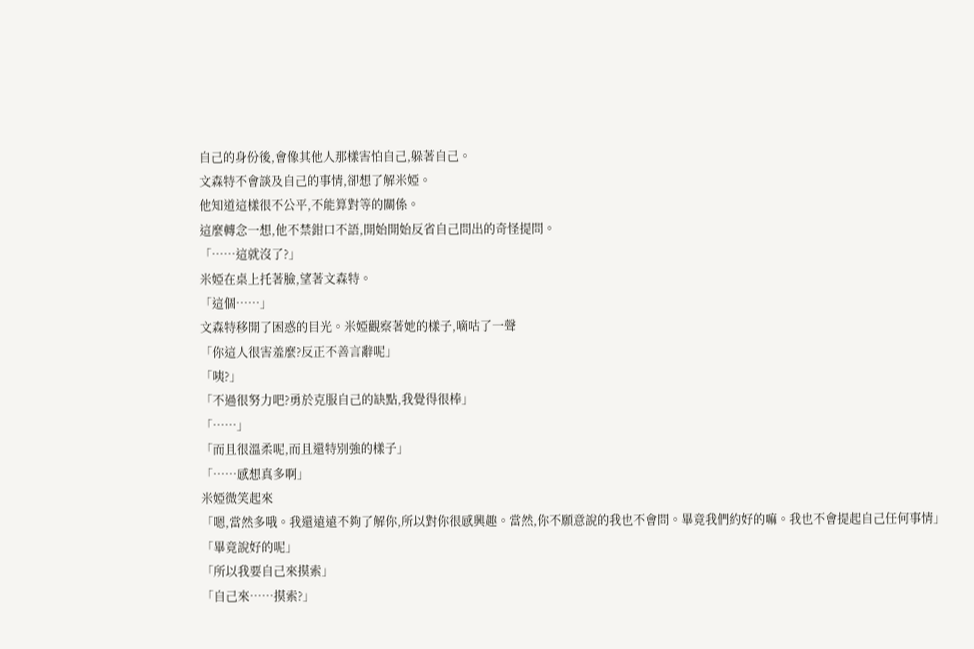自己的身份後,會像其他人那樣害怕自己,躲著自己。
文森特不會談及自己的事情,卻想了解米婭。
他知道這樣很不公平,不能算對等的關係。
這麼轉念一想,他不禁鉗口不語,開始開始反省自己問出的奇怪提問。
「……這就沒了?」
米婭在桌上托著臉,望著文森特。
「這個……」
文森特移開了困惑的目光。米婭觀察著她的樣子,嘀咕了一聲
「你這人很害羞麼?反正不善言辭呢」
「咦?」
「不過很努力吧?勇於克服自己的缺點,我覺得很棒」
「……」
「而且很溫柔呢,而且還特別強的樣子」
「……感想真多啊」
米婭微笑起來
「嗯,當然多哦。我還遠遠不夠了解你,所以對你很感興趣。當然,你不願意說的我也不會問。畢竟我們約好的嘛。我也不會提起自己任何事情」
「畢竟說好的呢」
「所以我要自己來摸索」
「自己來……摸索?」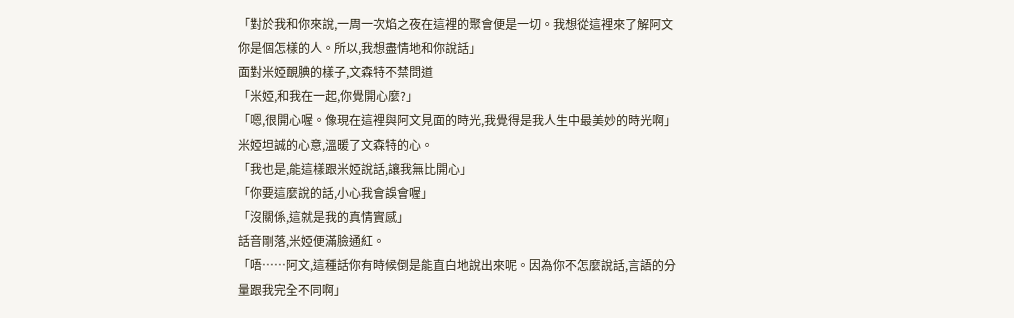「對於我和你來說,一周一次焰之夜在這裡的聚會便是一切。我想從這裡來了解阿文你是個怎樣的人。所以,我想盡情地和你說話」
面對米婭靦腆的樣子,文森特不禁問道
「米婭,和我在一起,你覺開心麼?」
「嗯,很開心喔。像現在這裡與阿文見面的時光,我覺得是我人生中最美妙的時光啊」
米婭坦誠的心意,溫暖了文森特的心。
「我也是,能這樣跟米婭說話,讓我無比開心」
「你要這麼說的話,小心我會誤會喔」
「沒關係,這就是我的真情實感」
話音剛落,米婭便滿臉通紅。
「唔……阿文,這種話你有時候倒是能直白地說出來呢。因為你不怎麼說話,言語的分量跟我完全不同啊」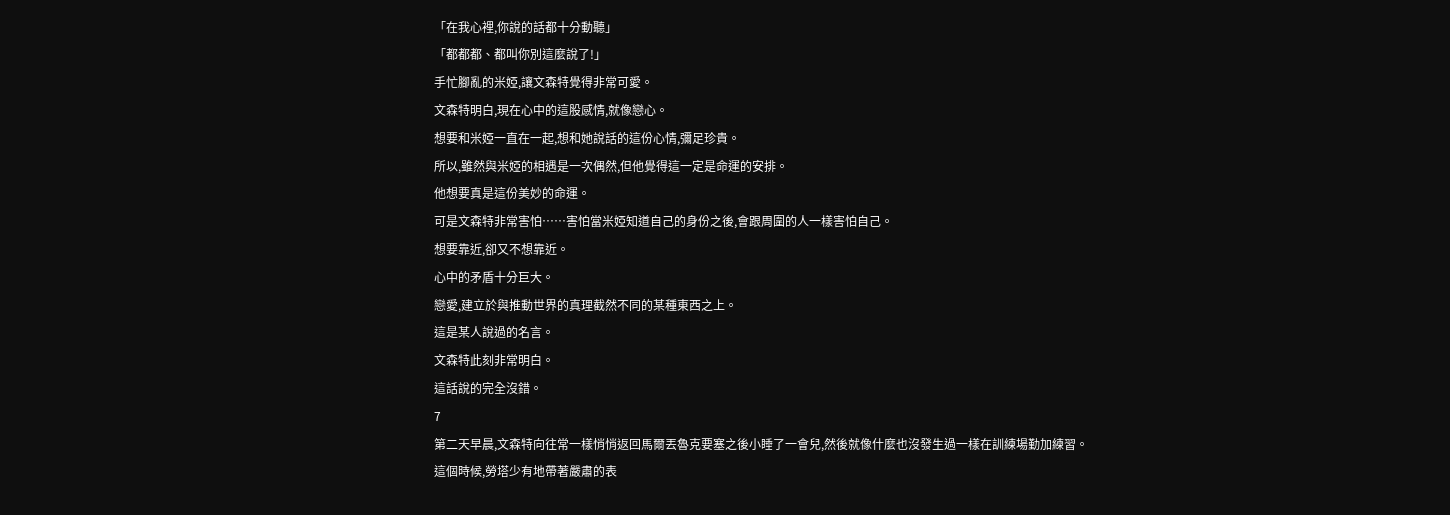「在我心裡,你說的話都十分動聽」
「都都都、都叫你別這麼說了!」
手忙腳亂的米婭,讓文森特覺得非常可愛。
文森特明白,現在心中的這股感情,就像戀心。
想要和米婭一直在一起,想和她說話的這份心情,彌足珍貴。
所以,雖然與米婭的相遇是一次偶然,但他覺得這一定是命運的安排。
他想要真是這份美妙的命運。
可是文森特非常害怕……害怕當米婭知道自己的身份之後,會跟周圍的人一樣害怕自己。
想要靠近,卻又不想靠近。
心中的矛盾十分巨大。
戀愛,建立於與推動世界的真理截然不同的某種東西之上。
這是某人說過的名言。
文森特此刻非常明白。
這話說的完全沒錯。
7
第二天早晨,文森特向往常一樣悄悄返回馬爾丟魯克要塞之後小睡了一會兒,然後就像什麼也沒發生過一樣在訓練場勤加練習。
這個時候,勞塔少有地帶著嚴肅的表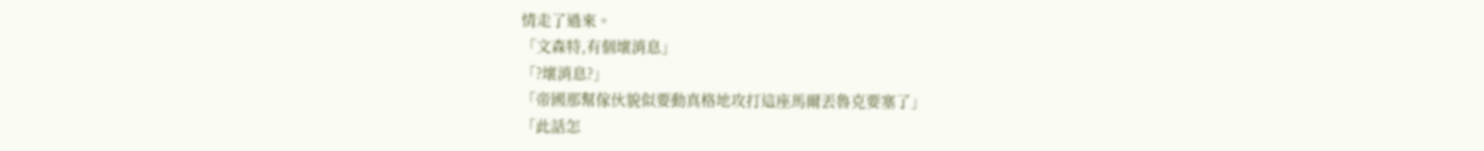情走了過來。
「文森特,有個壞消息」
「?壞消息?」
「帝國那幫傢伙貌似要動真格地攻打這座馬爾丟魯克要塞了」
「此話怎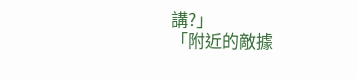講?」
「附近的敵據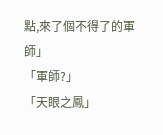點,來了個不得了的軍師」
「軍師?」
「天眼之鳳」